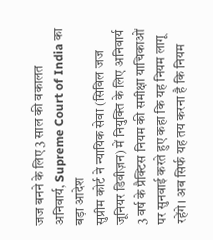जज बनने के लिए 3 साल की वकालत अनिवार्य, Supreme Court of India का बड़ा आदेश
सुप्रीम कोर्ट ने न्यायिक सेवा (सिविल जज जूनियर डिवीज़न) में नियुक्ति के लिए अनिवार्य 3 वर्ष के प्रैक्टिस नियम की समीक्षा याचिकाओं पर सुनवाई करते हुए कहा कि यह नियम लागू रहेंगे। अब सिर्फ यह तय करना है कि नियम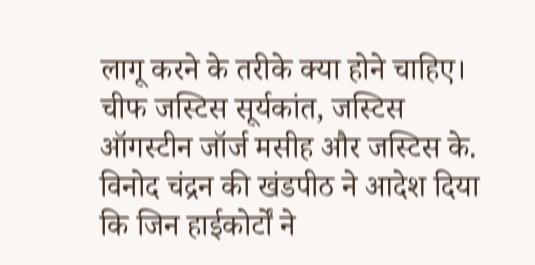लागू करने के तरीके क्या होने चाहिए। चीफ जस्टिस सूर्यकांत, जस्टिस ऑगस्टीन जॉर्ज मसीह और जस्टिस के. विनोद चंद्रन की खंडपीठ ने आदेश दिया कि जिन हाईकोर्टों ने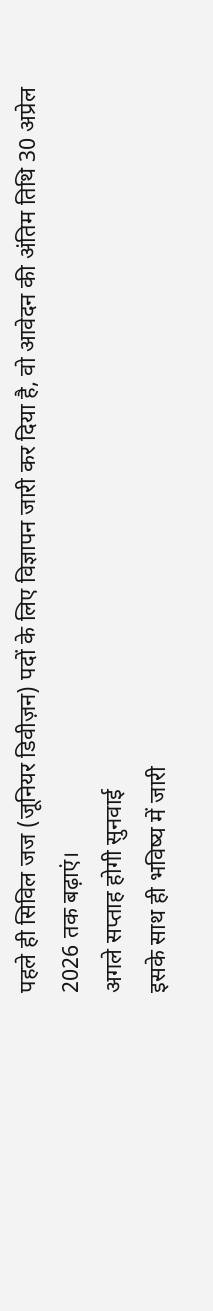पहले ही सिविल जज (जूनियर डिवीज़न) पदों के लिए विज्ञापन जारी कर दिया है, वो आवेदन की अंतिम तिथि 30 अप्रेल 2026 तक बढ़ाएं।
अगले सप्ताह होगी सुनवाई
इसके साथ ही भविष्य में जारी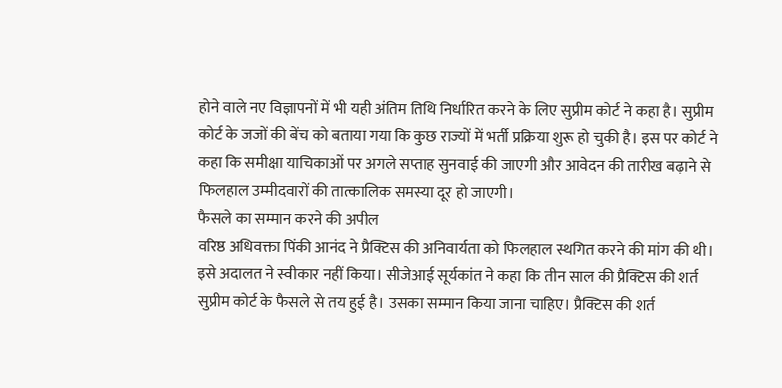होने वाले नए विज्ञापनों में भी यही अंतिम तिथि निर्धारित करने के लिए सुप्रीम कोर्ट ने कहा है। सुप्रीम कोर्ट के जजों की बेंच को बताया गया कि कुछ राज्यों में भर्ती प्रक्रिया शुरू हो चुकी है। इस पर कोर्ट ने कहा कि समीक्षा याचिकाओं पर अगले सप्ताह सुनवाई की जाएगी और आवेदन की तारीख बढ़ाने से फिलहाल उम्मीदवारों की तात्कालिक समस्या दूर हो जाएगी।
फैसले का सम्मान करने की अपील
वरिष्ठ अधिवक्ता पिंकी आनंद ने प्रैक्टिस की अनिवार्यता को फिलहाल स्थगित करने की मांग की थी। इसे अदालत ने स्वीकार नहीं किया। सीजेआई सूर्यकांत ने कहा कि तीन साल की प्रैक्टिस की शर्त सुप्रीम कोर्ट के फैसले से तय हुई है। उसका सम्मान किया जाना चाहिए। प्रैक्टिस की शर्त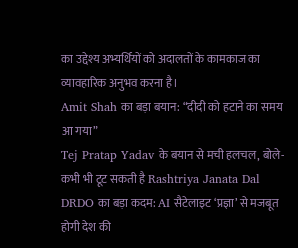का उद्देश्य अभ्यर्थियों को अदालतों के कामकाज का व्यावहारिक अनुभव करना है।
Amit Shah का बड़ा बयान: “दीदी को हटाने का समय आ गया”
Tej Pratap Yadav के बयान से मची हलचल, बोले- कभी भी टूट सकती है Rashtriya Janata Dal
DRDO का बड़ा कदम: AI सैटेलाइट ‘प्रज्ञा’ से मजबूत होगी देश की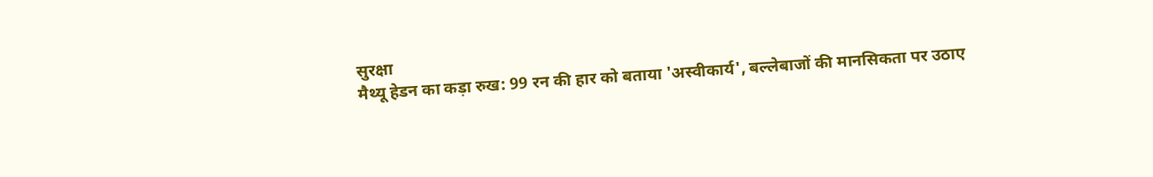सुरक्षा
मैथ्यू हेडन का कड़ा रुख: 99 रन की हार को बताया 'अस्वीकार्य', बल्लेबाजों की मानसिकता पर उठाए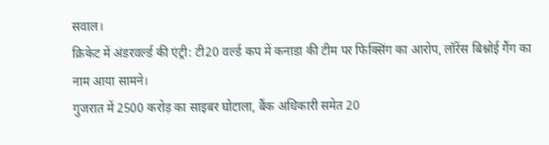सवाल।
क्रिकेट में अंडरवर्ल्ड की एंट्री: टी20 वर्ल्ड कप में कनाडा की टीम पर फिक्सिंग का आरोप, लॉरेंस बिश्नोई गैंग का नाम आया सामने।
गुजरात में 2500 करोड़ का साइबर घोटाला, बैंक अधिकारी समेत 20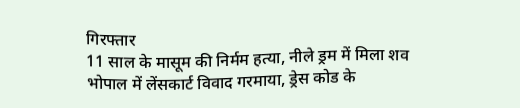गिरफ्तार
11 साल के मासूम की निर्मम हत्या, नीले ड्रम में मिला शव
भोपाल में लेंसकार्ट विवाद गरमाया, ड्रेस कोड के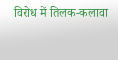विरोध में तिलक-कलावा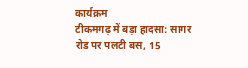कार्यक्रम
टीकमगढ़ में बड़ा हादसा: सागर रोड पर पलटी बस, 15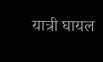यात्री घायल